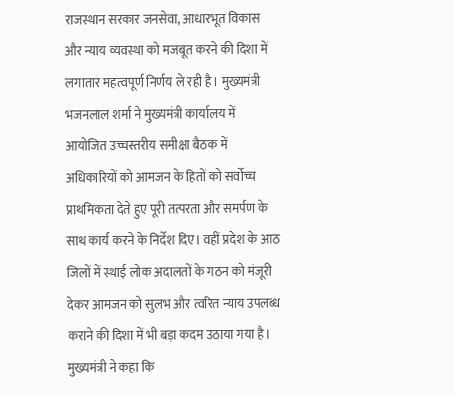राजस्थान सरकार जनसेवा, आधारभूत विकास और न्याय व्यवस्था को मजबूत करने की दिशा में लगातार महत्वपूर्ण निर्णय ले रही है। मुख्यमंत्री भजनलाल शर्मा ने मुख्यमंत्री कार्यालय में आयोजित उच्चस्तरीय समीक्षा बैठक में अधिकारियों को आमजन के हितों को सर्वोच्च प्राथमिकता देते हुए पूरी तत्परता और समर्पण के साथ कार्य करने के निर्देश दिए। वहीं प्रदेश के आठ जिलों में स्थाई लोक अदालतों के गठन को मंजूरी देकर आमजन को सुलभ और त्वरित न्याय उपलब्ध कराने की दिशा में भी बड़ा कदम उठाया गया है।
मुख्यमंत्री ने कहा कि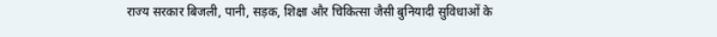राज्य सरकार बिजली, पानी, सड़क, शिक्षा और चिकित्सा जैसी बुनियादी सुविधाओं के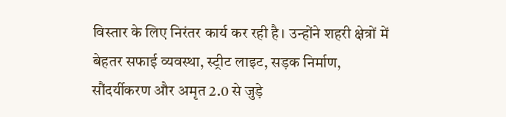विस्तार के लिए निरंतर कार्य कर रही है। उन्होंने शहरी क्षेत्रों में बेहतर सफाई व्यवस्था, स्ट्रीट लाइट, सड़क निर्माण, सौंदर्यीकरण और अमृत 2.0 से जुड़े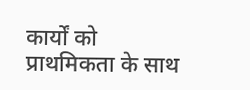कार्यों को प्राथमिकता के साथ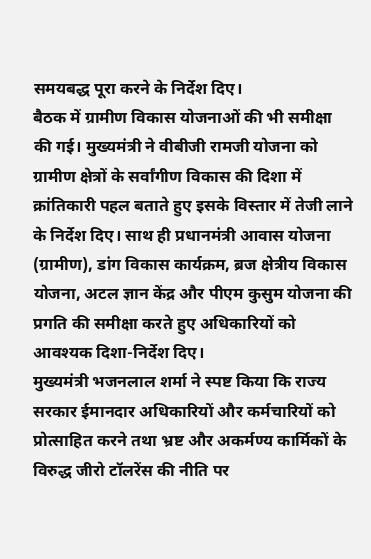समयबद्ध पूरा करने के निर्देश दिए।
बैठक में ग्रामीण विकास योजनाओं की भी समीक्षा की गई। मुख्यमंत्री ने वीबीजी रामजी योजना को ग्रामीण क्षेत्रों के सर्वांगीण विकास की दिशा में क्रांतिकारी पहल बताते हुए इसके विस्तार में तेजी लाने के निर्देश दिए। साथ ही प्रधानमंत्री आवास योजना (ग्रामीण), डांग विकास कार्यक्रम, ब्रज क्षेत्रीय विकास योजना, अटल ज्ञान केंद्र और पीएम कुसुम योजना की प्रगति की समीक्षा करते हुए अधिकारियों को आवश्यक दिशा-निर्देश दिए।
मुख्यमंत्री भजनलाल शर्मा ने स्पष्ट किया कि राज्य सरकार ईमानदार अधिकारियों और कर्मचारियों को प्रोत्साहित करने तथा भ्रष्ट और अकर्मण्य कार्मिकों के विरुद्ध जीरो टॉलरेंस की नीति पर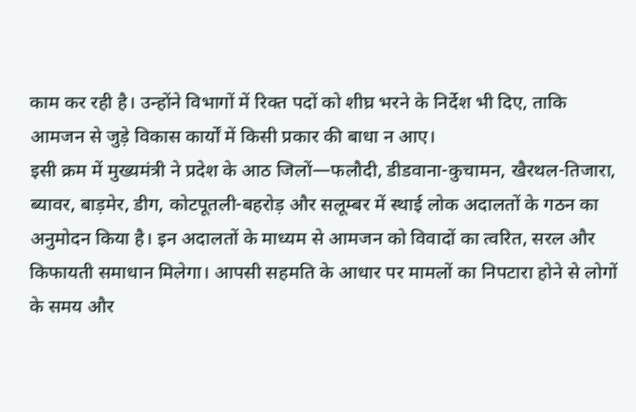काम कर रही है। उन्होंने विभागों में रिक्त पदों को शीघ्र भरने के निर्देश भी दिए, ताकि आमजन से जुड़े विकास कार्यों में किसी प्रकार की बाधा न आए।
इसी क्रम में मुख्यमंत्री ने प्रदेश के आठ जिलों—फलौदी, डीडवाना-कुचामन, खैरथल-तिजारा, ब्यावर, बाड़मेर, डीग, कोटपूतली-बहरोड़ और सलूम्बर में स्थाई लोक अदालतों के गठन का अनुमोदन किया है। इन अदालतों के माध्यम से आमजन को विवादों का त्वरित, सरल और किफायती समाधान मिलेगा। आपसी सहमति के आधार पर मामलों का निपटारा होने से लोगों के समय और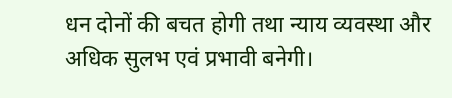धन दोनों की बचत होगी तथा न्याय व्यवस्था और अधिक सुलभ एवं प्रभावी बनेगी।